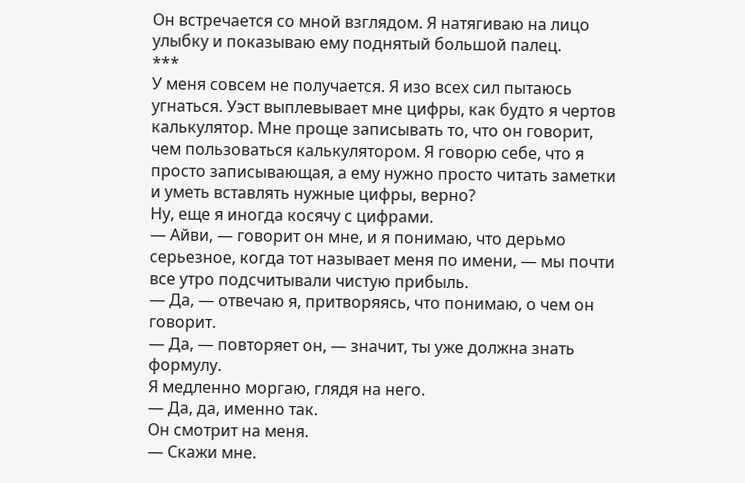Он встречается со мной взглядом. Я натягиваю на лицо улыбку и показываю ему поднятый большой палец.
***
У меня совсем не получается. Я изо всех сил пытаюсь угнаться. Уэст выплевывает мне цифры, как будто я чертов калькулятор. Мне проще записывать то, что он говорит, чем пользоваться калькулятором. Я говорю себе, что я просто записывающая, а ему нужно просто читать заметки и уметь вставлять нужные цифры, верно?
Ну, еще я иногда косячу с цифрами.
— Айви, — говорит он мне, и я понимаю, что дерьмо серьезное, когда тот называет меня по имени, — мы почти все утро подсчитывали чистую прибыль.
— Да, — отвечаю я, притворяясь, что понимаю, о чем он говорит.
— Да, — повторяет он, — значит, ты уже должна знать формулу.
Я медленно моргаю, глядя на него.
— Да, да, именно так.
Он смотрит на меня.
— Скажи мне.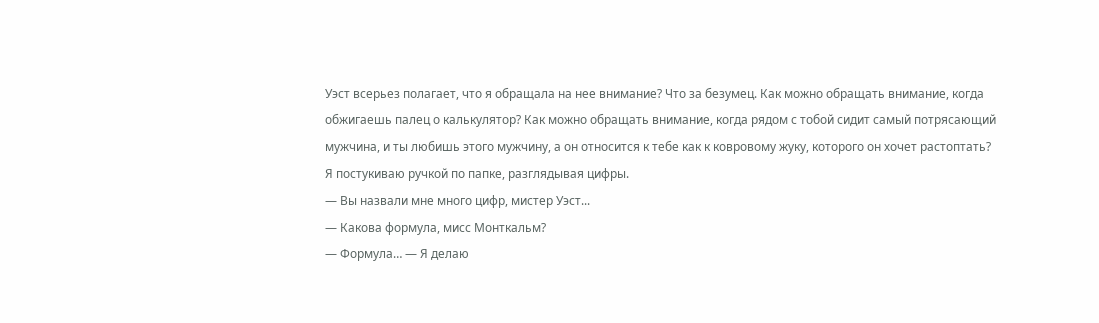Уэст всерьез полагает, что я обращала на нее внимание? Что за безумец. Как можно обращать внимание, когда обжигаешь палец о калькулятор? Как можно обращать внимание, когда рядом с тобой сидит самый потрясающий мужчина, и ты любишь этого мужчину, а он относится к тебе как к ковровому жуку, которого он хочет растоптать?
Я постукиваю ручкой по папке, разглядывая цифры.
— Вы назвали мне много цифр, мистер Уэст...
— Какова формула, мисс Монткальм?
— Формула… — Я делаю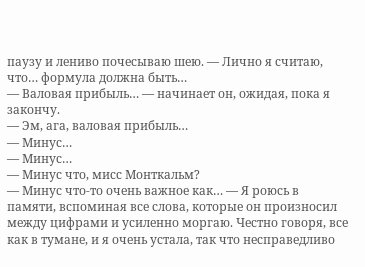паузу и лениво почесываю шею. — Лично я считаю, что… формула должна быть…
— Валовая прибыль… — начинает он, ожидая, пока я закончу.
— Эм, ага, валовая прибыль…
— Минус…
— Минус…
— Минус что, мисс Монткальм?
— Минус что-то очень важное как… — Я роюсь в памяти, вспоминая все слова, которые он произносил между цифрами и усиленно моргаю. Честно говоря, все как в тумане, и я очень устала, так что несправедливо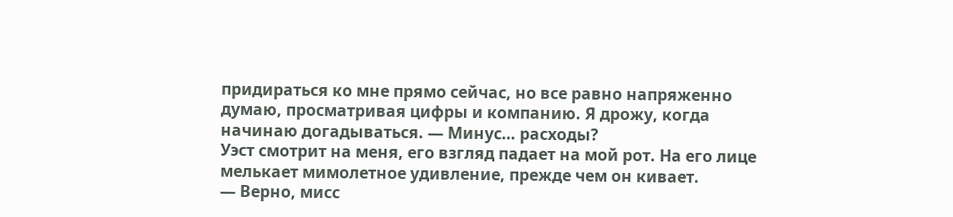придираться ко мне прямо сейчас, но все равно напряженно думаю, просматривая цифры и компанию. Я дрожу, когда начинаю догадываться. — Минус… расходы?
Уэст смотрит на меня, его взгляд падает на мой рот. На его лице мелькает мимолетное удивление, прежде чем он кивает.
— Верно, мисс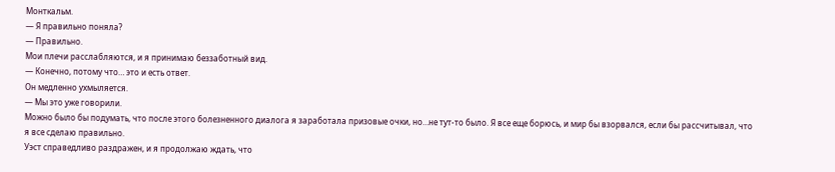Монткальм.
— Я правильно поняла?
— Правильно.
Мои плечи расслабляются, и я принимаю беззаботный вид.
— Конечно, потому что… это и есть ответ.
Он медленно ухмыляется.
— Мы это уже говорили.
Можно было бы подумать, что после этого болезненного диалога я заработала призовые очки, но…не тут-то было. Я все еще борюсь, и мир бы взорвался, если бы рассчитывал, что я все сделаю правильно.
Уэст справедливо раздражен, и я продолжаю ждать, что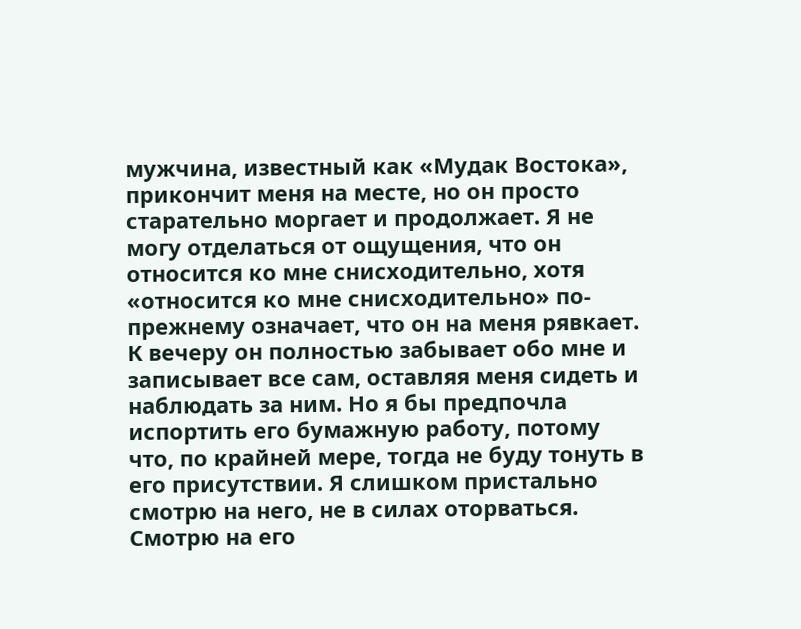мужчина, известный как «Мудак Востока», прикончит меня на месте, но он просто старательно моргает и продолжает. Я не могу отделаться от ощущения, что он относится ко мне снисходительно, хотя «относится ко мне снисходительно» по-прежнему означает, что он на меня рявкает.
К вечеру он полностью забывает обо мне и записывает все сам, оставляя меня сидеть и наблюдать за ним. Но я бы предпочла испортить его бумажную работу, потому что, по крайней мере, тогда не буду тонуть в его присутствии. Я слишком пристально смотрю на него, не в силах оторваться. Смотрю на его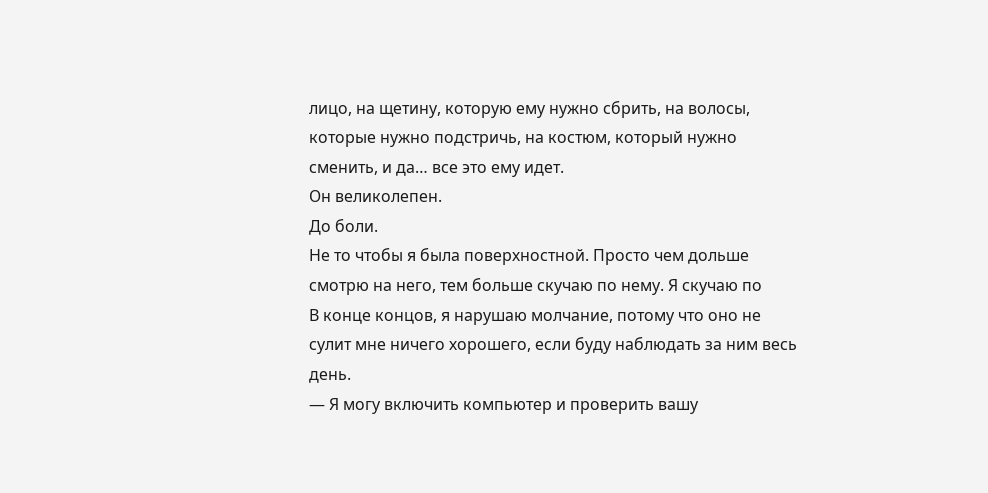лицо, на щетину, которую ему нужно сбрить, на волосы, которые нужно подстричь, на костюм, который нужно сменить, и да… все это ему идет.
Он великолепен.
До боли.
Не то чтобы я была поверхностной. Просто чем дольше смотрю на него, тем больше скучаю по нему. Я скучаю по
В конце концов, я нарушаю молчание, потому что оно не сулит мне ничего хорошего, если буду наблюдать за ним весь день.
— Я могу включить компьютер и проверить вашу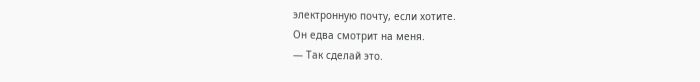электронную почту, если хотите.
Он едва смотрит на меня.
— Так сделай это.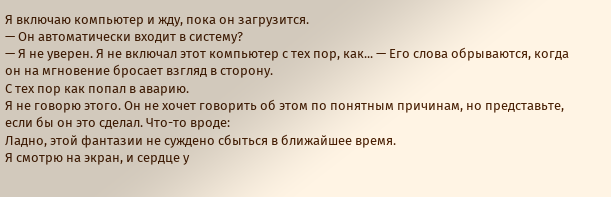Я включаю компьютер и жду, пока он загрузится.
— Он автоматически входит в систему?
— Я не уверен. Я не включал этот компьютер с тех пор, как... — Его слова обрываются, когда он на мгновение бросает взгляд в сторону.
С тех пор как попал в аварию.
Я не говорю этого. Он не хочет говорить об этом по понятным причинам, но представьте, если бы он это сделал. Что-то вроде:
Ладно, этой фантазии не суждено сбыться в ближайшее время.
Я смотрю на экран, и сердце у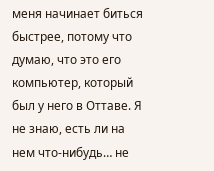меня начинает биться быстрее, потому что думаю, что это его компьютер, который был у него в Оттаве. Я не знаю, есть ли на нем что-нибудь… не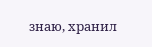знаю, хранил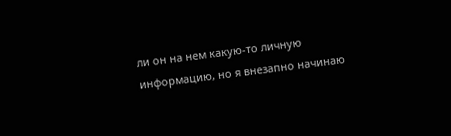ли он на нем какую-то личную информацию, но я внезапно начинаю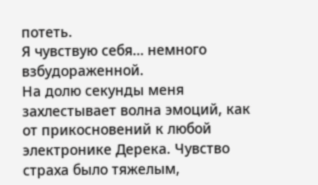потеть.
Я чувствую себя… немного взбудораженной.
На долю секунды меня захлестывает волна эмоций, как от прикосновений к любой электронике Дерека. Чувство страха было тяжелым,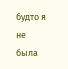будто я не была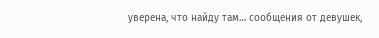уверена, что найду там… сообщения от девушек,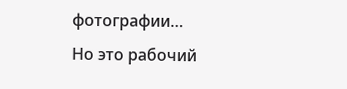фотографии…
Но это рабочий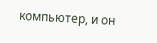компьютер, и он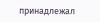принадлежал